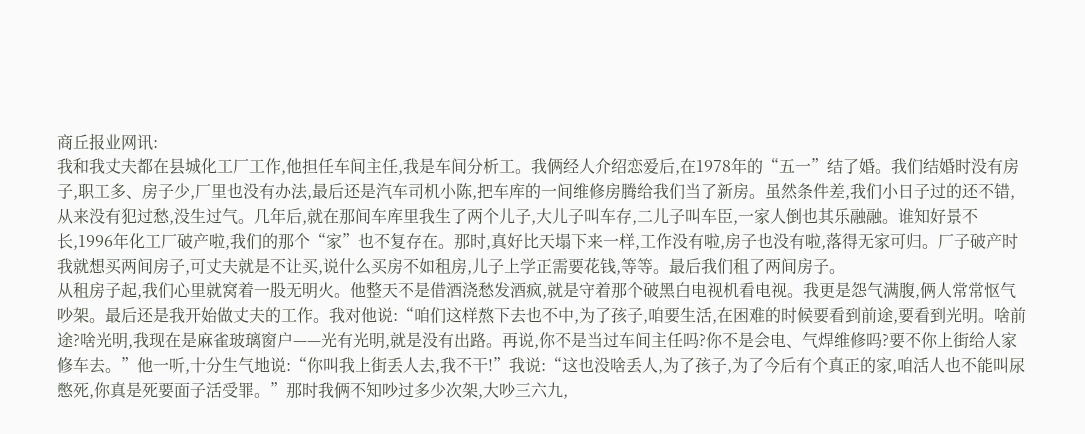商丘报业网讯:
我和我丈夫都在县城化工厂工作,他担任车间主任,我是车间分析工。我俩经人介绍恋爱后,在1978年的“五一”结了婚。我们结婚时没有房子,职工多、房子少,厂里也没有办法,最后还是汽车司机小陈,把车库的一间维修房腾给我们当了新房。虽然条件差,我们小日子过的还不错,从来没有犯过愁,没生过气。几年后,就在那间车库里我生了两个儿子,大儿子叫车存,二儿子叫车臣,一家人倒也其乐融融。谁知好景不长,1996年化工厂破产啦,我们的那个“家”也不复存在。那时,真好比天塌下来一样,工作没有啦,房子也没有啦,落得无家可归。厂子破产时我就想买两间房子,可丈夫就是不让买,说什么买房不如租房,儿子上学正需要花钱,等等。最后我们租了两间房子。
从租房子起,我们心里就窝着一股无明火。他整天不是借酒浇愁发酒疯,就是守着那个破黑白电视机看电视。我更是怨气满腹,俩人常常怄气吵架。最后还是我开始做丈夫的工作。我对他说:“咱们这样熬下去也不中,为了孩子,咱要生活,在困难的时候要看到前途,要看到光明。啥前途?啥光明,我现在是麻雀玻璃窗户——光有光明,就是没有出路。再说,你不是当过车间主任吗?你不是会电、气焊维修吗?要不你上街给人家修车去。”他一听,十分生气地说:“你叫我上街丢人去,我不干!”我说:“这也没啥丢人,为了孩子,为了今后有个真正的家,咱活人也不能叫尿憋死,你真是死要面子活受罪。”那时我俩不知吵过多少次架,大吵三六九,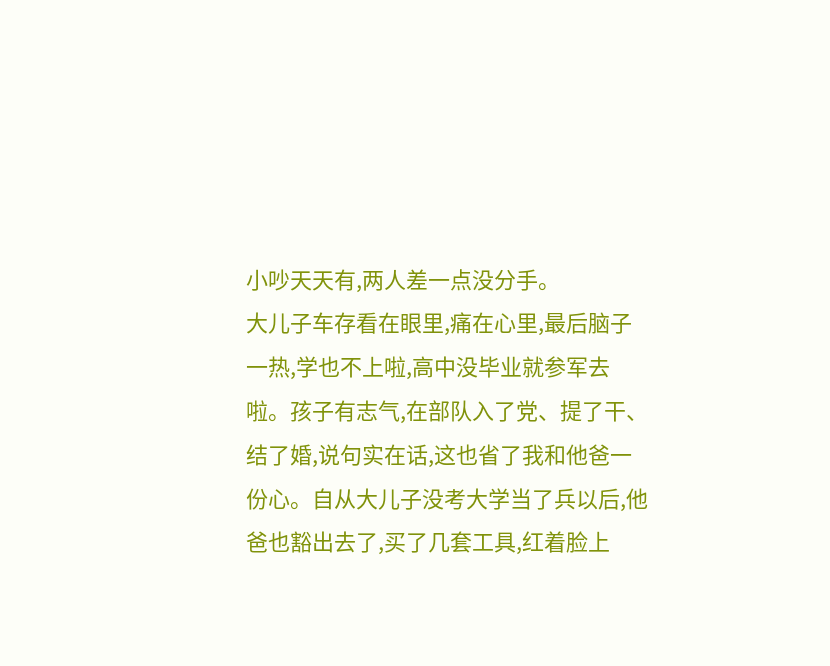小吵天天有,两人差一点没分手。
大儿子车存看在眼里,痛在心里,最后脑子一热,学也不上啦,高中没毕业就参军去啦。孩子有志气,在部队入了党、提了干、结了婚,说句实在话,这也省了我和他爸一份心。自从大儿子没考大学当了兵以后,他爸也豁出去了,买了几套工具,红着脸上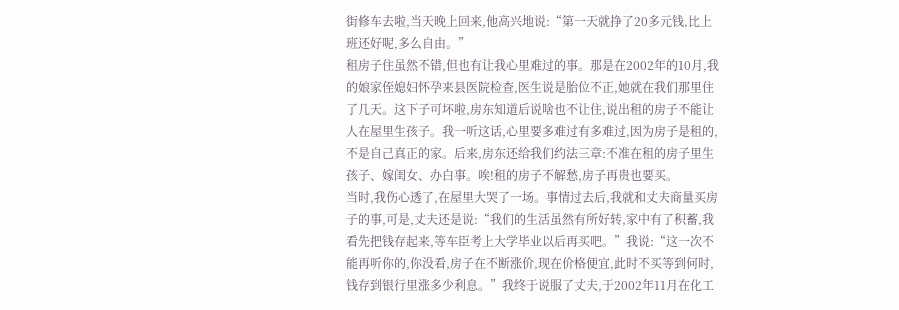街修车去啦,当天晚上回来,他高兴地说:“第一天就挣了20多元钱,比上班还好呢,多么自由。”
租房子住虽然不错,但也有让我心里难过的事。那是在2002年的10月,我的娘家侄媳妇怀孕来县医院检查,医生说是胎位不正,她就在我们那里住了几天。这下子可坏啦,房东知道后说啥也不让住,说出租的房子不能让人在屋里生孩子。我一听这话,心里要多难过有多难过,因为房子是租的,不是自己真正的家。后来,房东还给我们约法三章:不准在租的房子里生孩子、嫁闺女、办白事。唉!租的房子不解愁,房子再贵也要买。
当时,我伤心透了,在屋里大哭了一场。事情过去后,我就和丈夫商量买房子的事,可是,丈夫还是说:“我们的生活虽然有所好转,家中有了积蓄,我看先把钱存起来,等车臣考上大学毕业以后再买吧。”我说:“这一次不能再听你的,你没看,房子在不断涨价,现在价格便宜,此时不买等到何时,钱存到银行里涨多少利息。”我终于说服了丈夫,于2002年11月在化工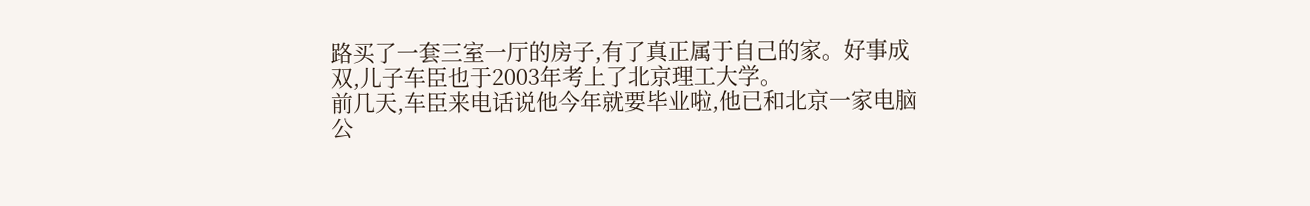路买了一套三室一厅的房子,有了真正属于自己的家。好事成双,儿子车臣也于2003年考上了北京理工大学。
前几天,车臣来电话说他今年就要毕业啦,他已和北京一家电脑公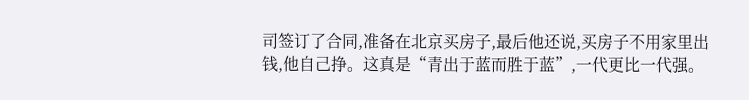司签订了合同,准备在北京买房子,最后他还说,买房子不用家里出钱,他自己挣。这真是“青出于蓝而胜于蓝”,一代更比一代强。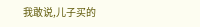我敢说,儿子买的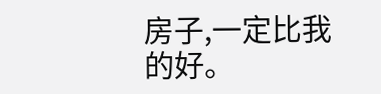房子,一定比我的好。